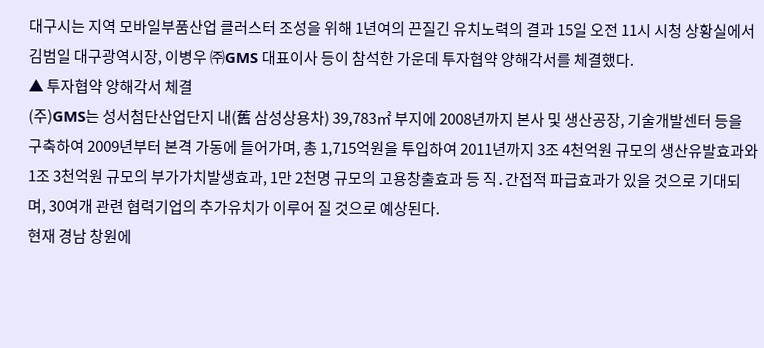대구시는 지역 모바일부품산업 클러스터 조성을 위해 1년여의 끈질긴 유치노력의 결과 15일 오전 11시 시청 상황실에서 김범일 대구광역시장, 이병우 ㈜GMS 대표이사 등이 참석한 가운데 투자협약 양해각서를 체결했다.
▲ 투자협약 양해각서 체결
(주)GMS는 성서첨단산업단지 내(舊 삼성상용차) 39,783㎡ 부지에 2008년까지 본사 및 생산공장, 기술개발센터 등을 구축하여 2009년부터 본격 가동에 들어가며, 총 1,715억원을 투입하여 2011년까지 3조 4천억원 규모의 생산유발효과와 1조 3천억원 규모의 부가가치발생효과, 1만 2천명 규모의 고용창출효과 등 직․간접적 파급효과가 있을 것으로 기대되며, 30여개 관련 협력기업의 추가유치가 이루어 질 것으로 예상된다.
현재 경남 창원에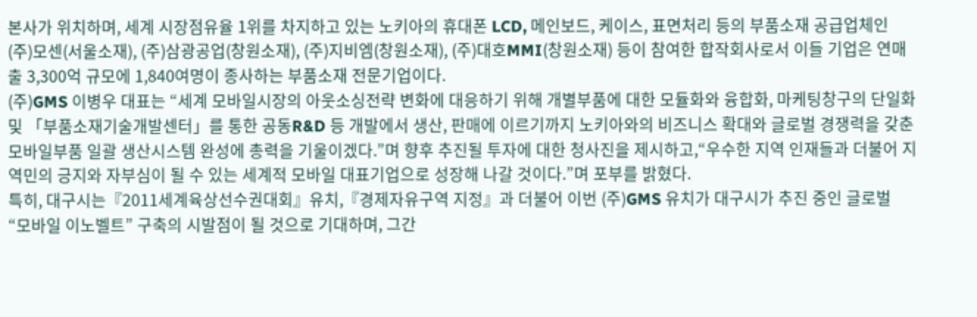본사가 위치하며, 세계 시장점유율 1위를 차지하고 있는 노키아의 휴대폰 LCD, 메인보드, 케이스, 표면처리 등의 부품소재 공급업체인 (주)모센(서울소재), (주)삼광공업(창원소재), (주)지비엠(창원소재), (주)대호MMI(창원소재) 등이 참여한 합작회사로서 이들 기업은 연매출 3,300억 규모에 1,840여명이 종사하는 부품소재 전문기업이다.
(주)GMS 이병우 대표는 “세계 모바일시장의 아웃소싱전략 변화에 대응하기 위해 개별부품에 대한 모듈화와 융합화, 마케팅창구의 단일화 및 「부품소재기술개발센터」를 통한 공동R&D 등 개발에서 생산, 판매에 이르기까지 노키아와의 비즈니스 확대와 글로벌 경쟁력을 갖춘 모바일부품 일괄 생산시스템 완성에 총력을 기울이겠다.”며 향후 추진될 투자에 대한 청사진을 제시하고,“우수한 지역 인재들과 더불어 지역민의 긍지와 자부심이 될 수 있는 세계적 모바일 대표기업으로 성장해 나갈 것이다.”며 포부를 밝혔다.
특히, 대구시는『2011세계육상선수권대회』유치,『경제자유구역 지정』과 더불어 이번 (주)GMS 유치가 대구시가 추진 중인 글로벌 “모바일 이노벨트” 구축의 시발점이 될 것으로 기대하며, 그간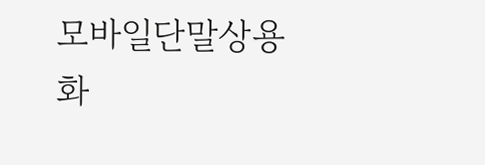모바일단말상용화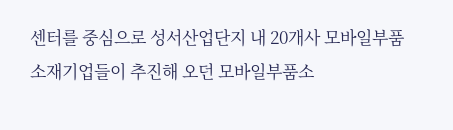센터를 중심으로 성서산업단지 내 20개사 모바일부품소재기업들이 추진해 오던 모바일부품소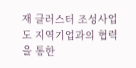재 클러스터 조성사업도 지역기업과의 협력을 통한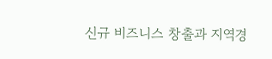신규 비즈니스 창출과 지역경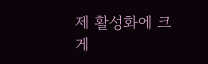제 활성화에 크게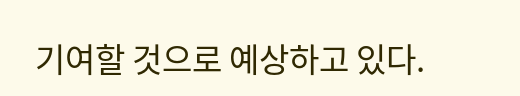기여할 것으로 예상하고 있다.